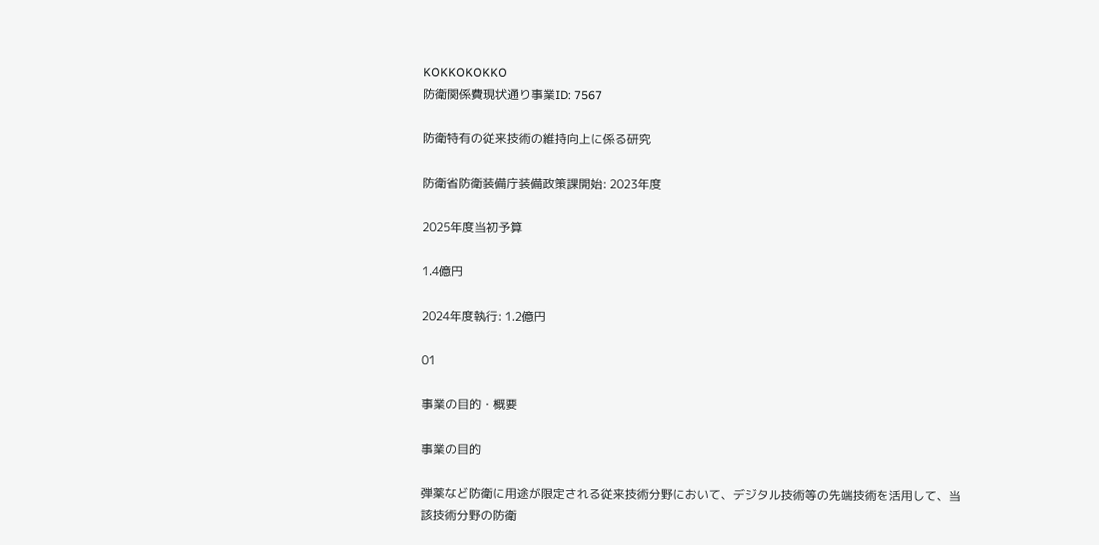KOKKOKOKKO
防衛関係費現状通り事業ID: 7567

防衛特有の従来技術の維持向上に係る研究

防衛省防衛装備庁装備政策課開始: 2023年度

2025年度当初予算

1.4億円

2024年度執行: 1.2億円

01

事業の目的・概要

事業の目的

弾薬など防衛に用途が限定される従来技術分野において、デジタル技術等の先端技術を活用して、当該技術分野の防衛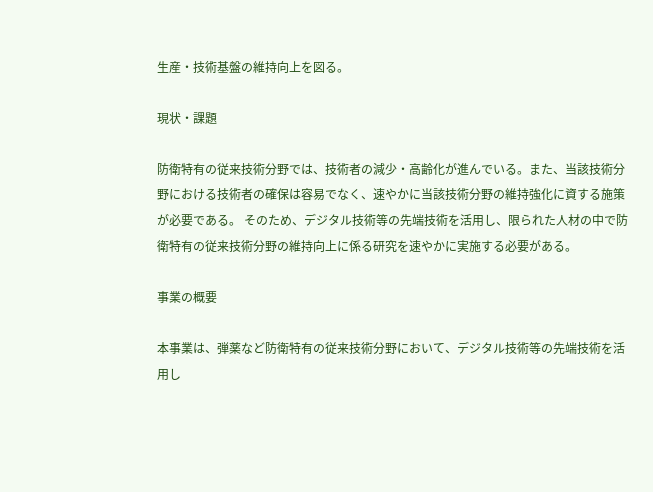生産・技術基盤の維持向上を図る。

現状・課題

防衛特有の従来技術分野では、技術者の減少・高齢化が進んでいる。また、当該技術分野における技術者の確保は容易でなく、速やかに当該技術分野の維持強化に資する施策が必要である。 そのため、デジタル技術等の先端技術を活用し、限られた人材の中で防衛特有の従来技術分野の維持向上に係る研究を速やかに実施する必要がある。

事業の概要

本事業は、弾薬など防衛特有の従来技術分野において、デジタル技術等の先端技術を活用し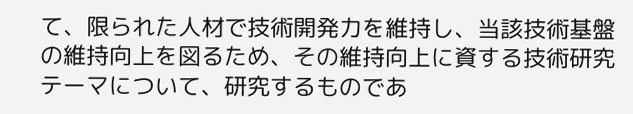て、限られた人材で技術開発力を維持し、当該技術基盤の維持向上を図るため、その維持向上に資する技術研究テーマについて、研究するものであ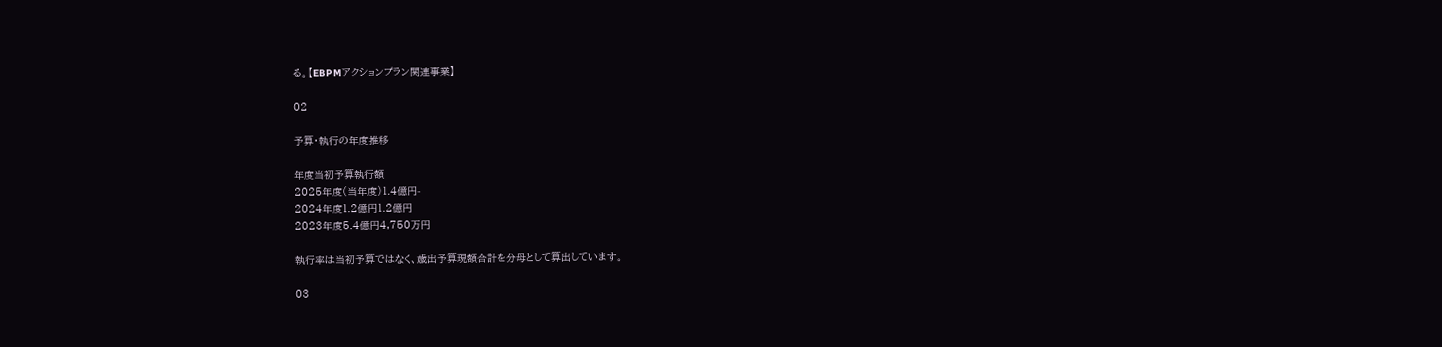る。【EBPMアクションプラン関連事業】

02

予算・執行の年度推移

年度当初予算執行額
2025年度(当年度)1.4億円-
2024年度1.2億円1.2億円
2023年度5.4億円4,750万円

執行率は当初予算ではなく、歳出予算現額合計を分母として算出しています。

03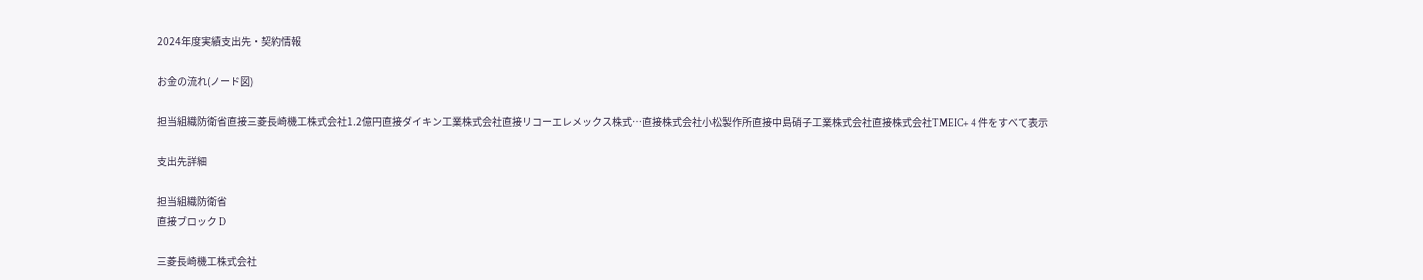2024年度実績支出先・契約情報

お金の流れ(ノード図)

担当組織防衛省直接三菱長崎機工株式会社1.2億円直接ダイキン工業株式会社直接リコーエレメックス株式…直接株式会社小松製作所直接中島硝子工業株式会社直接株式会社TMEIC+ 4 件をすべて表示

支出先詳細

担当組織防衛省
直接ブロック D

三菱長崎機工株式会社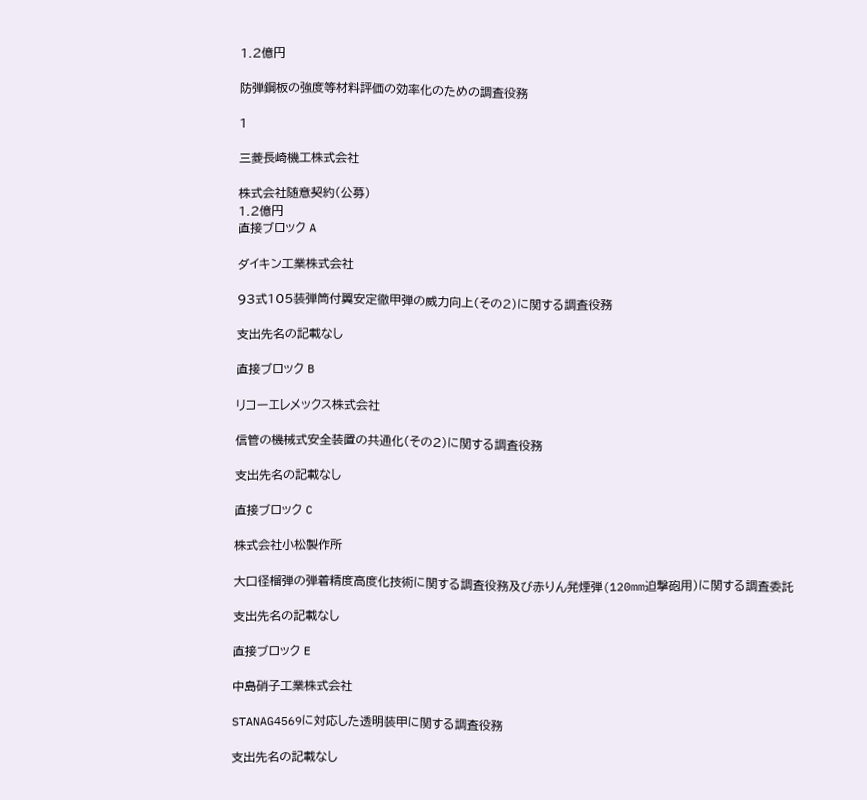1.2億円

防弾鋼板の強度等材料評価の効率化のための調査役務

1

三菱長崎機工株式会社

株式会社随意契約(公募)
1.2億円
直接ブロック A

ダイキン工業株式会社

93式105装弾筒付翼安定徹甲弾の威力向上(その2)に関する調査役務

支出先名の記載なし

直接ブロック B

リコーエレメックス株式会社

信管の機械式安全装置の共通化(その2)に関する調査役務

支出先名の記載なし

直接ブロック C

株式会社小松製作所

大口径榴弾の弾着精度高度化技術に関する調査役務及び赤りん発煙弾(120mm迫撃砲用)に関する調査委託

支出先名の記載なし

直接ブロック E

中島硝子工業株式会社

STANAG4569に対応した透明装甲に関する調査役務

支出先名の記載なし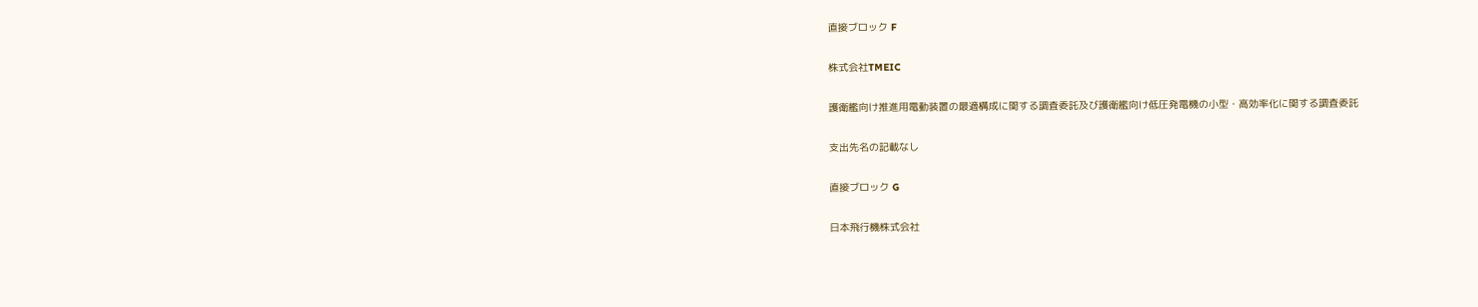直接ブロック F

株式会社TMEIC

護衛艦向け推進用電動装置の最適構成に関する調査委託及び護衛艦向け低圧発電機の小型・高効率化に関する調査委託

支出先名の記載なし

直接ブロック G

日本飛行機株式会社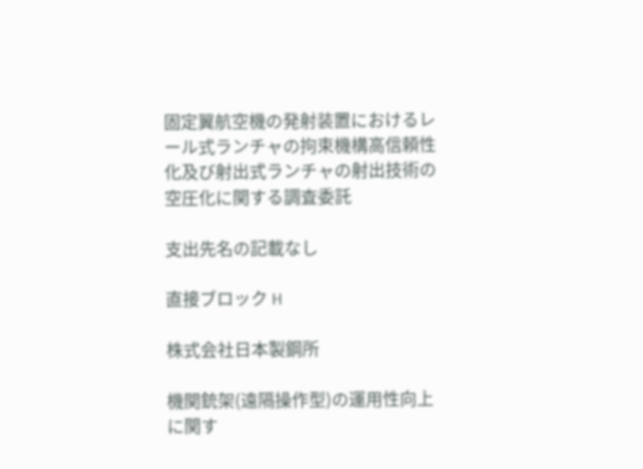固定翼航空機の発射装置におけるレール式ランチャの拘束機構高信頼性化及び射出式ランチャの射出技術の空圧化に関する調査委託

支出先名の記載なし

直接ブロック H

株式会社日本製鋼所

機関銃架(遠隔操作型)の運用性向上に関す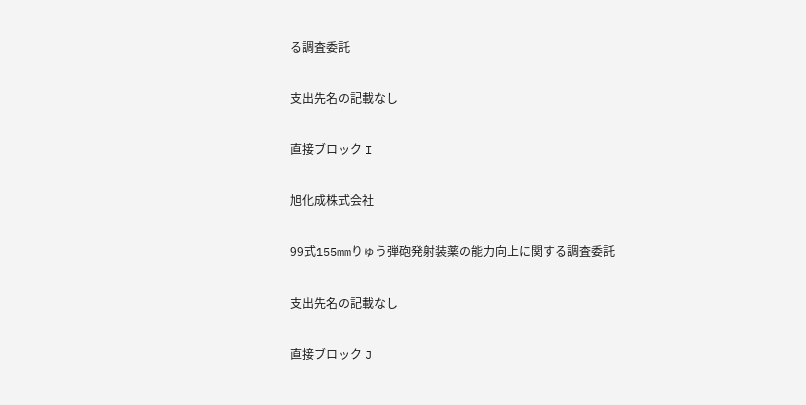る調査委託

支出先名の記載なし

直接ブロック I

旭化成株式会社

99式155mmりゅう弾砲発射装薬の能力向上に関する調査委託

支出先名の記載なし

直接ブロック J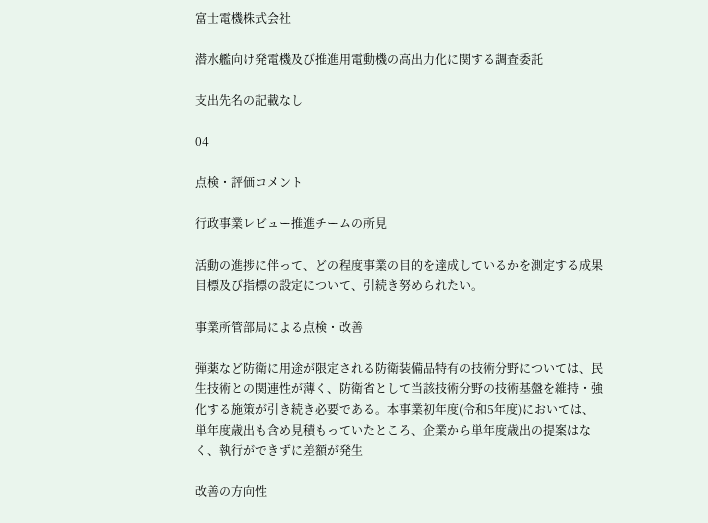富士電機株式会社

潜水艦向け発電機及び推進用電動機の高出力化に関する調査委託

支出先名の記載なし

04

点検・評価コメント

行政事業レビュー推進チームの所見

活動の進捗に伴って、どの程度事業の目的を達成しているかを測定する成果目標及び指標の設定について、引続き努められたい。

事業所管部局による点検・改善

弾薬など防衛に用途が限定される防衛装備品特有の技術分野については、民生技術との関連性が薄く、防衛省として当該技術分野の技術基盤を維持・強化する施策が引き続き必要である。本事業初年度(令和5年度)においては、単年度歳出も含め見積もっていたところ、企業から単年度歳出の提案はなく、執行ができずに差額が発生

改善の方向性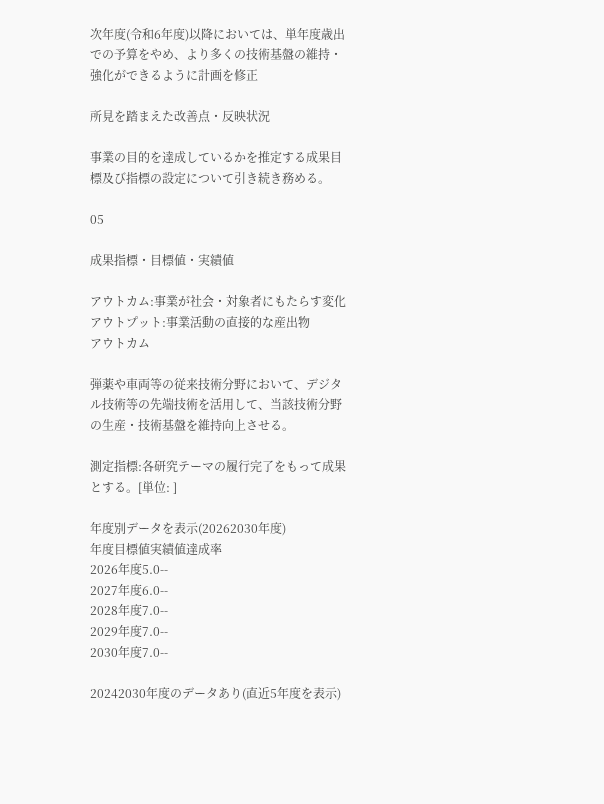次年度(令和6年度)以降においては、単年度歳出での予算をやめ、より多くの技術基盤の維持・強化ができるように計画を修正

所見を踏まえた改善点・反映状況

事業の目的を達成しているかを推定する成果目標及び指標の設定について引き続き務める。

05

成果指標・目標値・実績値

アウトカム:事業が社会・対象者にもたらす変化アウトプット:事業活動の直接的な産出物
アウトカム

弾薬や車両等の従来技術分野において、デジタル技術等の先端技術を活用して、当該技術分野の生産・技術基盤を維持向上させる。

測定指標:各研究テーマの履行完了をもって成果とする。[単位: ]

年度別データを表示(20262030年度)
年度目標値実績値達成率
2026年度5.0--
2027年度6.0--
2028年度7.0--
2029年度7.0--
2030年度7.0--

20242030年度のデータあり(直近5年度を表示)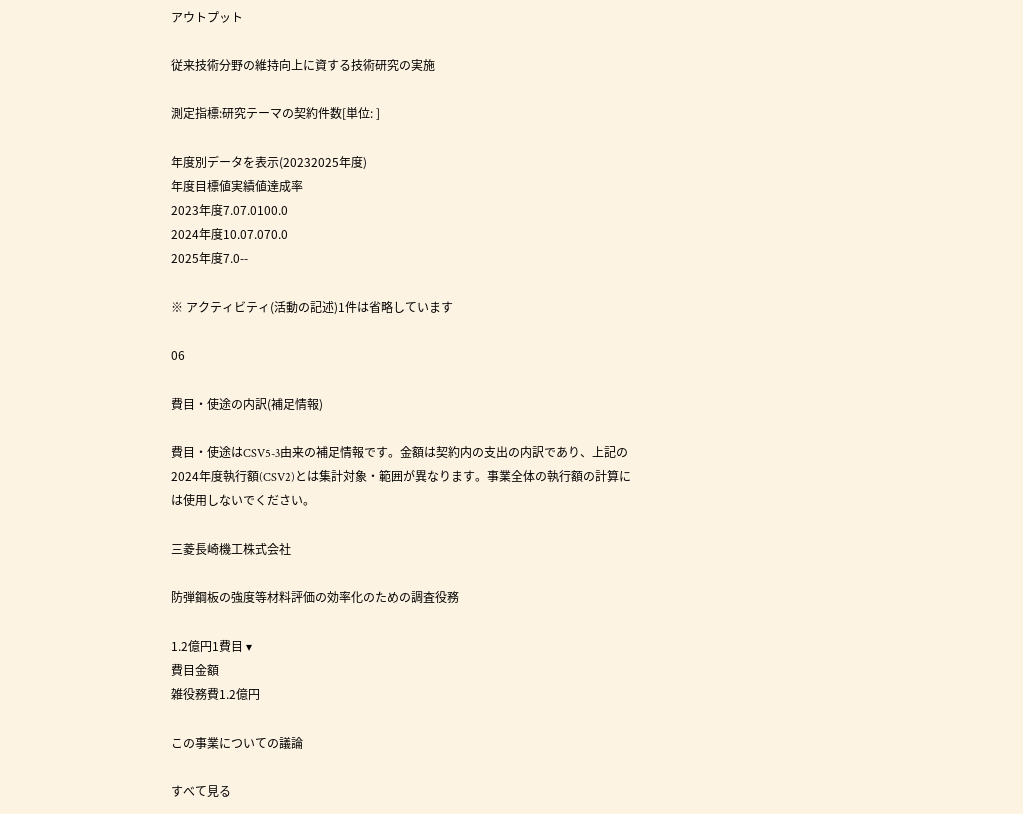アウトプット

従来技術分野の維持向上に資する技術研究の実施

測定指標:研究テーマの契約件数[単位: ]

年度別データを表示(20232025年度)
年度目標値実績値達成率
2023年度7.07.0100.0
2024年度10.07.070.0
2025年度7.0--

※ アクティビティ(活動の記述)1件は省略しています

06

費目・使途の内訳(補足情報)

費目・使途はCSV5-3由来の補足情報です。金額は契約内の支出の内訳であり、上記の2024年度執行額(CSV2)とは集計対象・範囲が異なります。事業全体の執行額の計算には使用しないでください。

三菱長崎機工株式会社

防弾鋼板の強度等材料評価の効率化のための調査役務

1.2億円1費目 ▾
費目金額
雑役務費1.2億円

この事業についての議論

すべて見る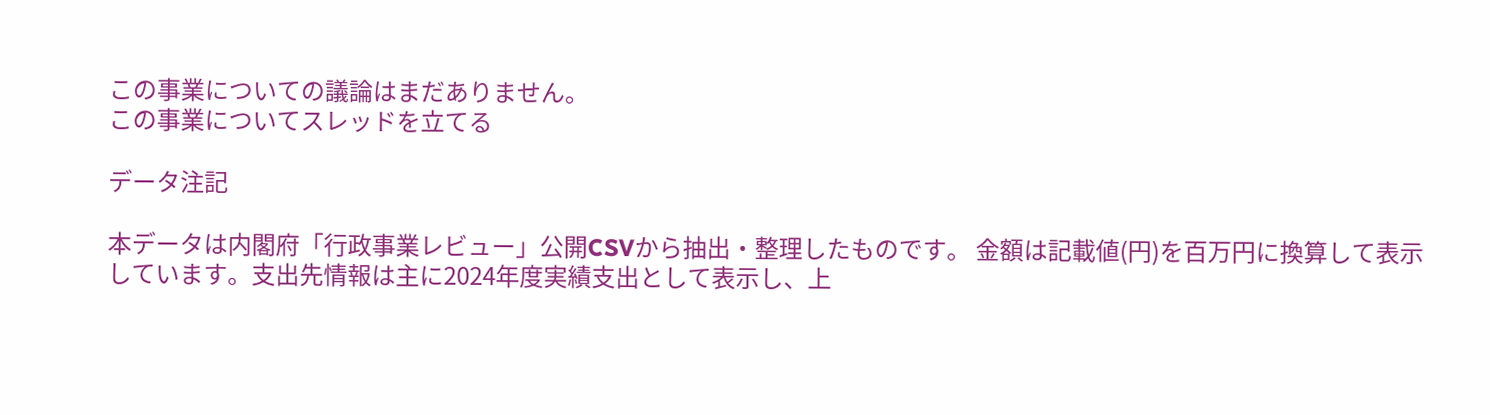この事業についての議論はまだありません。
この事業についてスレッドを立てる

データ注記

本データは内閣府「行政事業レビュー」公開CSVから抽出・整理したものです。 金額は記載値(円)を百万円に換算して表示しています。支出先情報は主に2024年度実績支出として表示し、上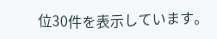位30件を表示しています。